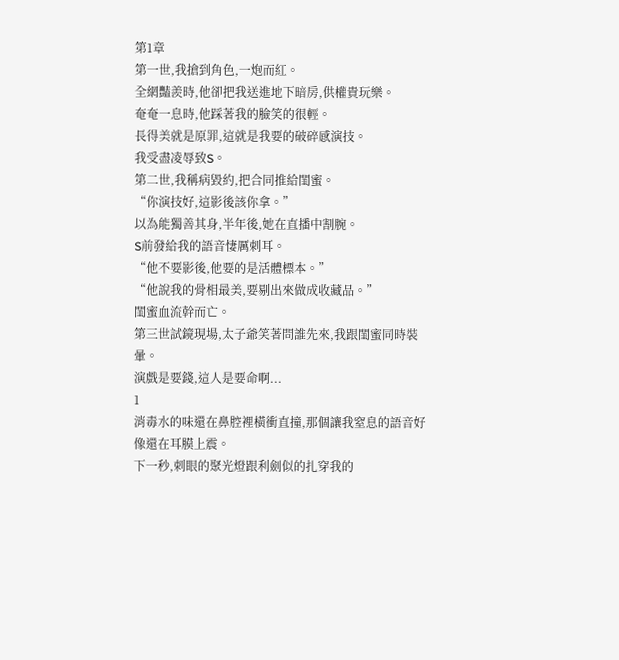第1章
第一世,我搶到角色,一炮而紅。
全網豔羨時,他卻把我送進地下暗房,供權貴玩樂。
奄奄一息時,他踩著我的臉笑的很輕。
長得美就是原罪,這就是我要的破碎感演技。
我受盡凌辱致S。
第二世,我稱病毀約,把合同推給閨蜜。
“你演技好,這影後該你拿。”
以為能獨善其身,半年後,她在直播中割腕。
S前發給我的語音悽厲刺耳。
“他不要影後,他要的是活體標本。”
“他說我的骨相最美,要剔出來做成收藏品。”
閨蜜血流幹而亡。
第三世試鏡現場,太子爺笑著問誰先來,我跟閨蜜同時裝暈。
演戲是要錢,這人是要命啊...
1
消毒水的味還在鼻腔裡橫衝直撞,那個讓我窒息的語音好像還在耳膜上震。
下一秒,刺眼的聚光燈跟利劍似的扎穿我的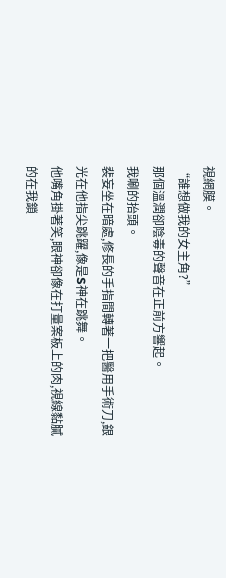視網膜。
“誰想做我的女主角?”
那個溫潤卻陰毒的聲音在正前方響起。
我唰的抬頭。
裴妄坐在暗處,修長的手指間轉著一把醫用手術刀,銀光在他指尖跳躍,像是S神在跳舞。
他嘴角掛著笑,眼神卻像在打量案板上的肉,視線黏膩的在我鎖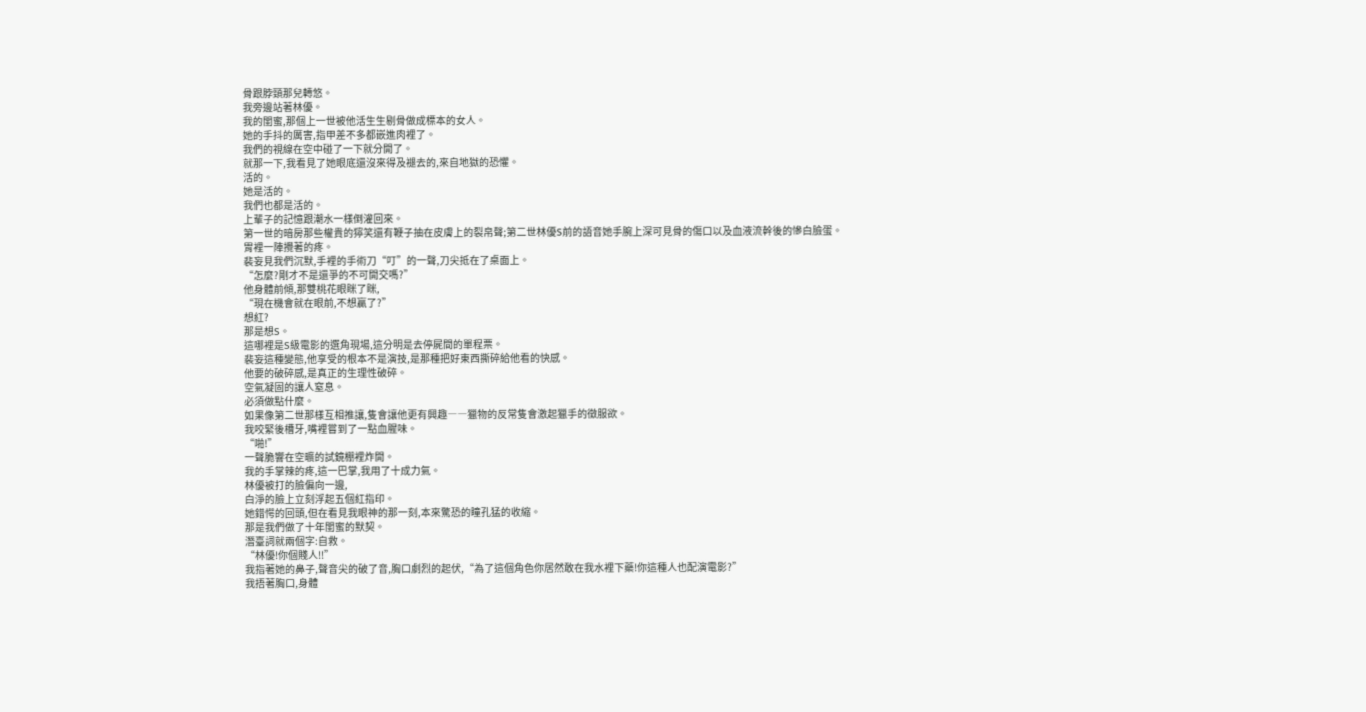骨跟脖頸那兒轉悠。
我旁邊站著林優。
我的閨蜜,那個上一世被他活生生剔骨做成標本的女人。
她的手抖的厲害,指甲差不多都嵌進肉裡了。
我們的視線在空中碰了一下就分開了。
就那一下,我看見了她眼底還沒來得及褪去的,來自地獄的恐懼。
活的。
她是活的。
我們也都是活的。
上輩子的記憶跟潮水一樣倒灌回來。
第一世的暗房那些權貴的獰笑還有鞭子抽在皮膚上的裂帛聲;第二世林優S前的語音她手腕上深可見骨的傷口以及血液流幹後的慘白臉蛋。
胃裡一陣攪著的疼。
裴妄見我們沉默,手裡的手術刀“叮”的一聲,刀尖抵在了桌面上。
“怎麼?剛才不是還爭的不可開交嗎?”
他身體前傾,那雙桃花眼眯了眯,
“現在機會就在眼前,不想贏了?”
想紅?
那是想S。
這哪裡是S級電影的選角現場,這分明是去停屍間的單程票。
裴妄這種變態,他享受的根本不是演技,是那種把好東西撕碎給他看的快感。
他要的破碎感,是真正的生理性破碎。
空氣凝固的讓人窒息。
必須做點什麼。
如果像第二世那樣互相推讓,隻會讓他更有興趣――獵物的反常隻會激起獵手的徵服欲。
我咬緊後槽牙,嘴裡嘗到了一點血腥味。
“啪!”
一聲脆響在空曠的試鏡棚裡炸開。
我的手掌辣的疼,這一巴掌,我用了十成力氣。
林優被打的臉偏向一邊,
白淨的臉上立刻浮起五個紅指印。
她錯愕的回頭,但在看見我眼神的那一刻,本來驚恐的瞳孔猛的收縮。
那是我們做了十年閨蜜的默契。
潛臺詞就兩個字:自救。
“林優!你個賤人!!”
我指著她的鼻子,聲音尖的破了音,胸口劇烈的起伏,“為了這個角色你居然敢在我水裡下藥!你這種人也配演電影?”
我捂著胸口,身體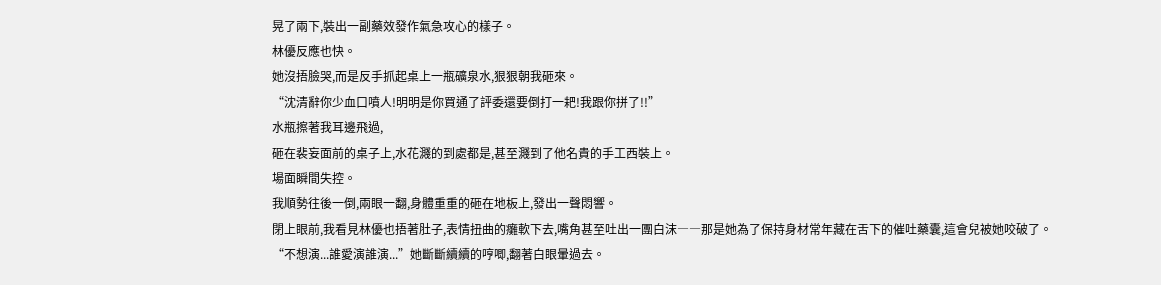晃了兩下,裝出一副藥效發作氣急攻心的樣子。
林優反應也快。
她沒捂臉哭,而是反手抓起桌上一瓶礦泉水,狠狠朝我砸來。
“沈清辭你少血口噴人!明明是你買通了評委還要倒打一耙!我跟你拼了!!”
水瓶擦著我耳邊飛過,
砸在裴妄面前的桌子上,水花濺的到處都是,甚至濺到了他名貴的手工西裝上。
場面瞬間失控。
我順勢往後一倒,兩眼一翻,身體重重的砸在地板上,發出一聲悶響。
閉上眼前,我看見林優也捂著肚子,表情扭曲的癱軟下去,嘴角甚至吐出一團白沫――那是她為了保持身材常年藏在舌下的催吐藥囊,這會兒被她咬破了。
“不想演...誰愛演誰演...”她斷斷續續的哼唧,翻著白眼暈過去。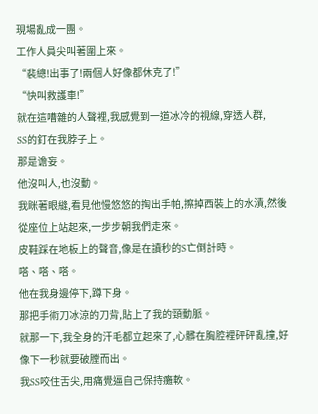現場亂成一團。
工作人員尖叫著圍上來。
“裴總!出事了!兩個人好像都休克了!”
“快叫救護車!”
就在這嘈雜的人聲裡,我感覺到一道冰冷的視線,穿透人群,
SS的釘在我脖子上。
那是谵妄。
他沒叫人,也沒動。
我眯著眼縫,看見他慢悠悠的掏出手帕,擦掉西裝上的水漬,然後從座位上站起來,一步步朝我們走來。
皮鞋踩在地板上的聲音,像是在讀秒的S亡倒計時。
嗒、嗒、嗒。
他在我身邊停下,蹲下身。
那把手術刀冰涼的刀背,貼上了我的頸動脈。
就那一下,我全身的汗毛都立起來了,心髒在胸腔裡砰砰亂撞,好像下一秒就要破膛而出。
我SS咬住舌尖,用痛覺逼自己保持癱軟。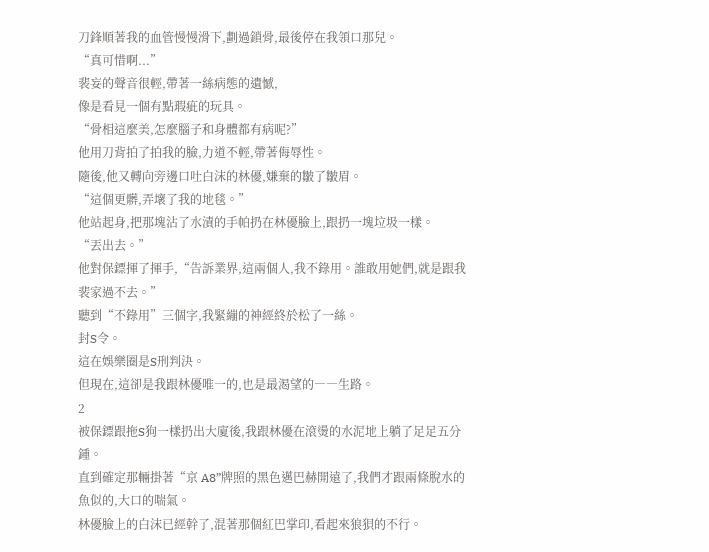刀鋒順著我的血管慢慢滑下,劃過鎖骨,最後停在我領口那兒。
“真可惜啊...”
裴妄的聲音很輕,帶著一絲病態的遺憾,
像是看見一個有點瑕疵的玩具。
“骨相這麼美,怎麼腦子和身體都有病呢?”
他用刀背拍了拍我的臉,力道不輕,帶著侮辱性。
隨後,他又轉向旁邊口吐白沫的林優,嫌棄的皺了皺眉。
“這個更髒,弄壞了我的地毯。”
他站起身,把那塊沾了水漬的手帕扔在林優臉上,跟扔一塊垃圾一樣。
“丟出去。”
他對保鏢揮了揮手,“告訴業界,這兩個人,我不錄用。誰敢用她們,就是跟我裴家過不去。”
聽到“不錄用”三個字,我緊繃的神經終於松了一絲。
封S令。
這在娛樂圈是S刑判決。
但現在,這卻是我跟林優唯一的,也是最渴望的――生路。
2
被保鏢跟拖S狗一樣扔出大廈後,我跟林優在滾燙的水泥地上躺了足足五分鍾。
直到確定那輛掛著“京 A8”牌照的黑色邁巴赫開遠了,我們才跟兩條脫水的魚似的,大口的喘氣。
林優臉上的白沫已經幹了,混著那個紅巴掌印,看起來狼狽的不行。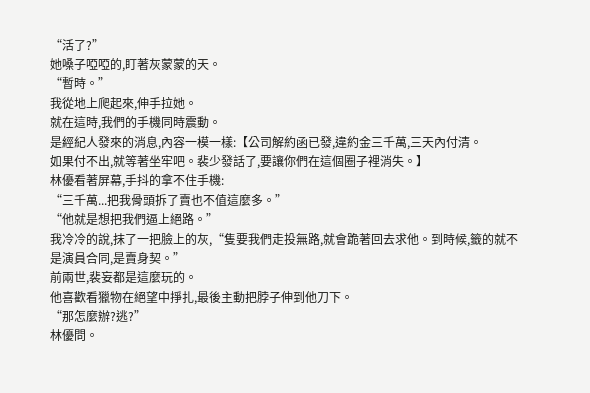“活了?”
她嗓子啞啞的,盯著灰蒙蒙的天。
“暫時。”
我從地上爬起來,伸手拉她。
就在這時,我們的手機同時震動。
是經紀人發來的消息,內容一模一樣:【公司解約函已發,違約金三千萬,三天內付清。
如果付不出,就等著坐牢吧。裴少發話了,要讓你們在這個圈子裡消失。】
林優看著屏幕,手抖的拿不住手機:
“三千萬...把我骨頭拆了賣也不值這麼多。”
“他就是想把我們逼上絕路。”
我冷冷的說,抹了一把臉上的灰,“隻要我們走投無路,就會跪著回去求他。到時候,籤的就不是演員合同,是賣身契。”
前兩世,裴妄都是這麼玩的。
他喜歡看獵物在絕望中掙扎,最後主動把脖子伸到他刀下。
“那怎麼辦?逃?”
林優問。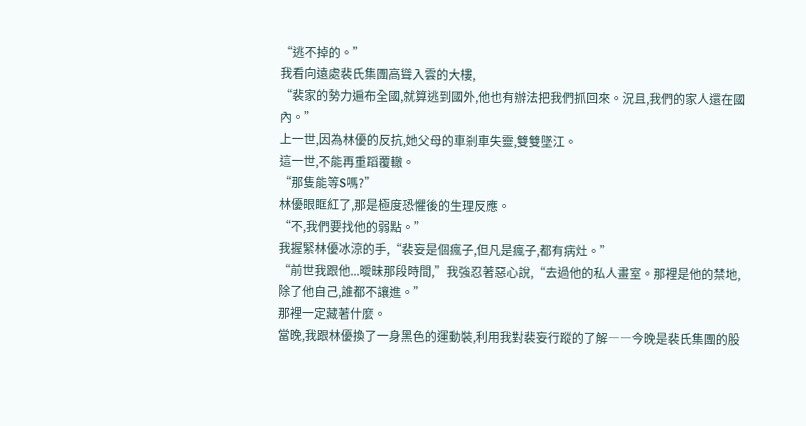“逃不掉的。”
我看向遠處裴氏集團高聳入雲的大樓,
“裴家的勢力遍布全國,就算逃到國外,他也有辦法把我們抓回來。況且,我們的家人還在國內。”
上一世,因為林優的反抗,她父母的車剎車失靈,雙雙墜江。
這一世,不能再重蹈覆轍。
“那隻能等S嗎?”
林優眼眶紅了,那是極度恐懼後的生理反應。
“不,我們要找他的弱點。”
我握緊林優冰涼的手,“裴妄是個瘋子,但凡是瘋子,都有病灶。”
“前世我跟他...曖昧那段時間,”我強忍著惡心說,“去過他的私人畫室。那裡是他的禁地,除了他自己,誰都不讓進。”
那裡一定藏著什麼。
當晚,我跟林優換了一身黑色的運動裝,利用我對裴妄行蹤的了解――今晚是裴氏集團的股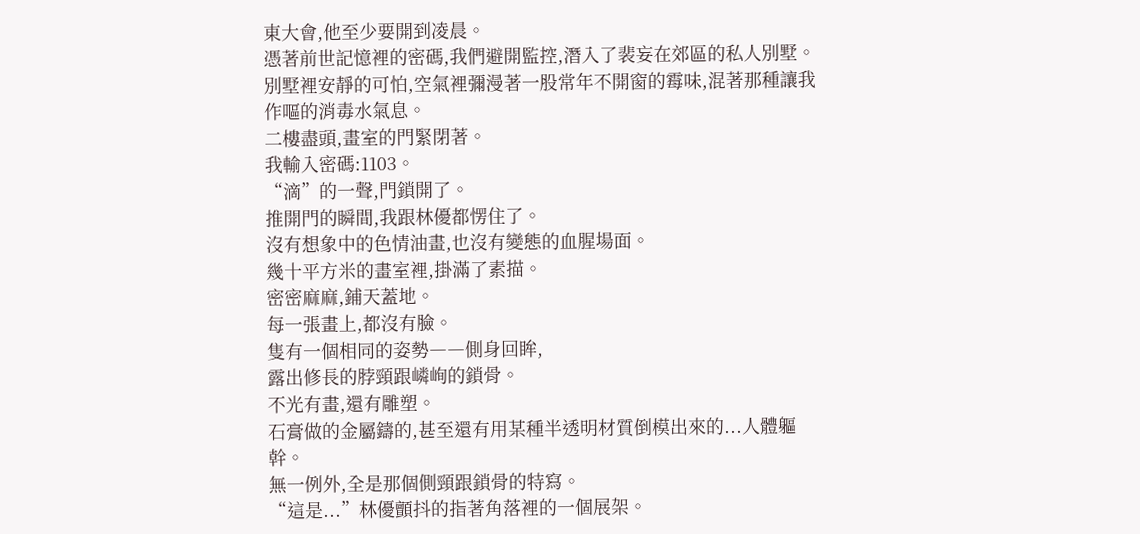東大會,他至少要開到凌晨。
憑著前世記憶裡的密碼,我們避開監控,潛入了裴妄在郊區的私人別墅。
別墅裡安靜的可怕,空氣裡彌漫著一股常年不開窗的霉味,混著那種讓我作嘔的消毒水氣息。
二樓盡頭,畫室的門緊閉著。
我輸入密碼:1103。
“滴”的一聲,門鎖開了。
推開門的瞬間,我跟林優都愣住了。
沒有想象中的色情油畫,也沒有變態的血腥場面。
幾十平方米的畫室裡,掛滿了素描。
密密麻麻,鋪天蓋地。
每一張畫上,都沒有臉。
隻有一個相同的姿勢――側身回眸,
露出修長的脖頸跟嶙峋的鎖骨。
不光有畫,還有雕塑。
石膏做的金屬鑄的,甚至還有用某種半透明材質倒模出來的...人體軀幹。
無一例外,全是那個側頸跟鎖骨的特寫。
“這是...”林優顫抖的指著角落裡的一個展架。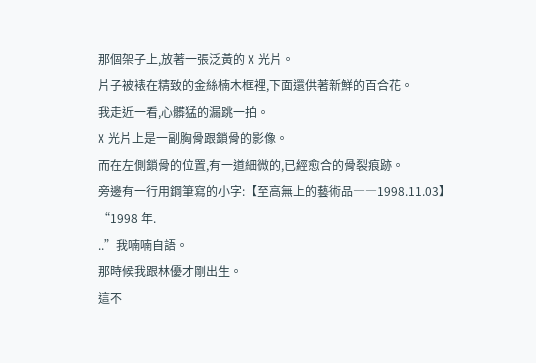那個架子上,放著一張泛黃的 X 光片。
片子被裱在精致的金絲楠木框裡,下面還供著新鮮的百合花。
我走近一看,心髒猛的漏跳一拍。
X 光片上是一副胸骨跟鎖骨的影像。
而在左側鎖骨的位置,有一道細微的,已經愈合的骨裂痕跡。
旁邊有一行用鋼筆寫的小字:【至高無上的藝術品――1998.11.03】
“1998 年.
..”我喃喃自語。
那時候我跟林優才剛出生。
這不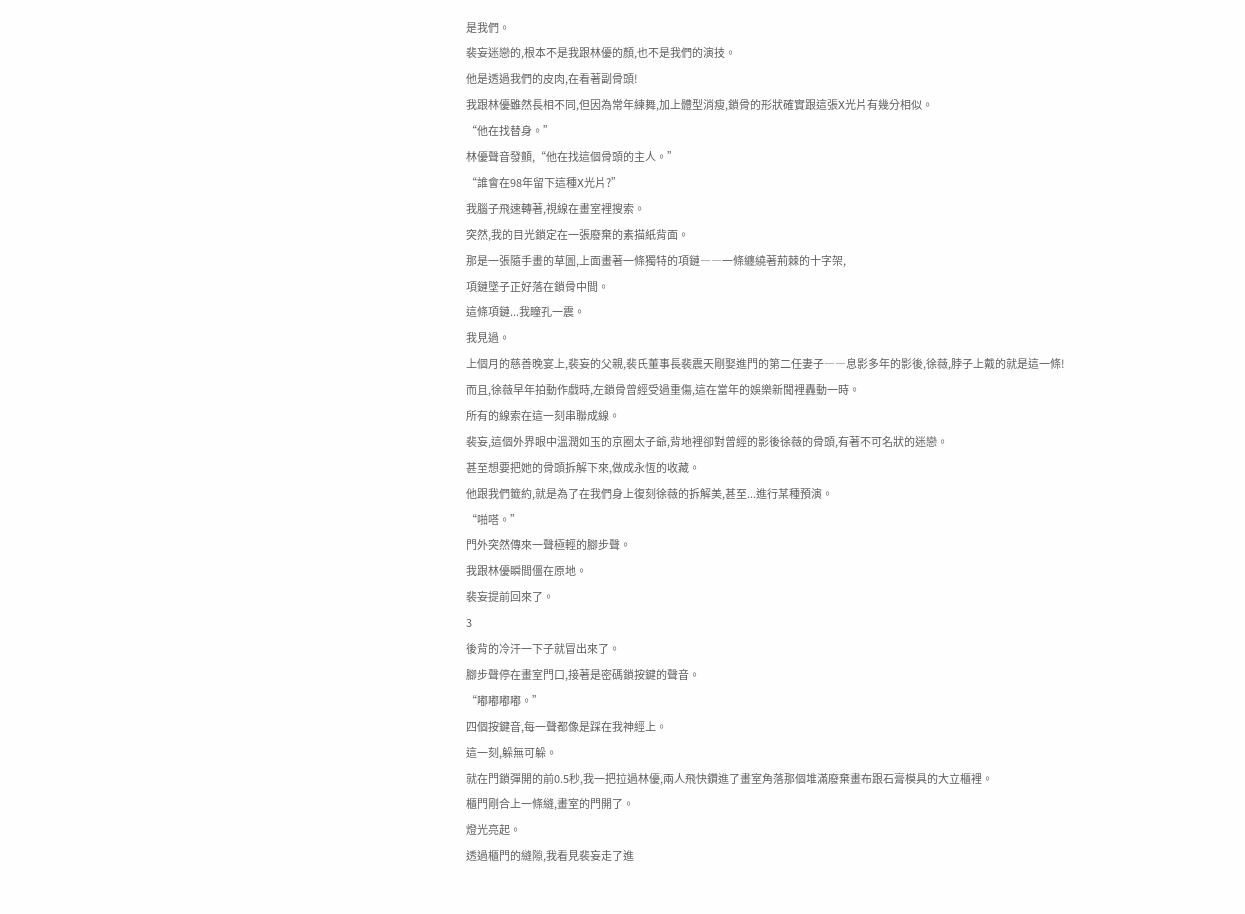是我們。
裴妄迷戀的,根本不是我跟林優的顏,也不是我們的演技。
他是透過我們的皮肉,在看著副骨頭!
我跟林優雖然長相不同,但因為常年練舞,加上體型消瘦,鎖骨的形狀確實跟這張X光片有幾分相似。
“他在找替身。”
林優聲音發顫,“他在找這個骨頭的主人。”
“誰會在98年留下這種X光片?”
我腦子飛速轉著,視線在畫室裡搜索。
突然,我的目光鎖定在一張廢棄的素描紙背面。
那是一張隨手畫的草圖,上面畫著一條獨特的項鏈――一條纏繞著荊棘的十字架,
項鏈墜子正好落在鎖骨中間。
這條項鏈...我瞳孔一震。
我見過。
上個月的慈善晚宴上,裴妄的父親,裴氏董事長裴震天剛娶進門的第二任妻子――息影多年的影後,徐薇,脖子上戴的就是這一條!
而且,徐薇早年拍動作戲時,左鎖骨曾經受過重傷,這在當年的娛樂新聞裡轟動一時。
所有的線索在這一刻串聯成線。
裴妄,這個外界眼中溫潤如玉的京圈太子爺,背地裡卻對曾經的影後徐薇的骨頭,有著不可名狀的迷戀。
甚至想要把她的骨頭拆解下來,做成永恆的收藏。
他跟我們籤約,就是為了在我們身上復刻徐薇的拆解美,甚至...進行某種預演。
“啪嗒。”
門外突然傳來一聲極輕的腳步聲。
我跟林優瞬間僵在原地。
裴妄提前回來了。
3
後背的冷汗一下子就冒出來了。
腳步聲停在畫室門口,接著是密碼鎖按鍵的聲音。
“嘟嘟嘟嘟。”
四個按鍵音,每一聲都像是踩在我神經上。
這一刻,躲無可躲。
就在門鎖彈開的前0.5秒,我一把拉過林優,兩人飛快鑽進了畫室角落那個堆滿廢棄畫布跟石膏模具的大立櫃裡。
櫃門剛合上一條縫,畫室的門開了。
燈光亮起。
透過櫃門的縫隙,我看見裴妄走了進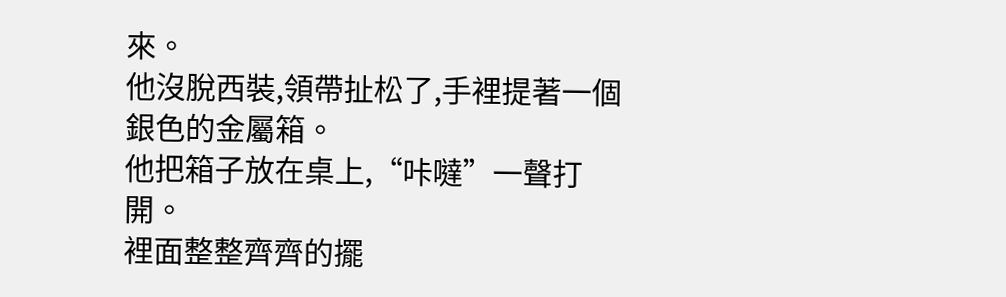來。
他沒脫西裝,領帶扯松了,手裡提著一個銀色的金屬箱。
他把箱子放在桌上,“咔噠”一聲打開。
裡面整整齊齊的擺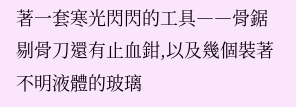著一套寒光閃閃的工具――骨鋸剔骨刀還有止血鉗,以及幾個裝著不明液體的玻璃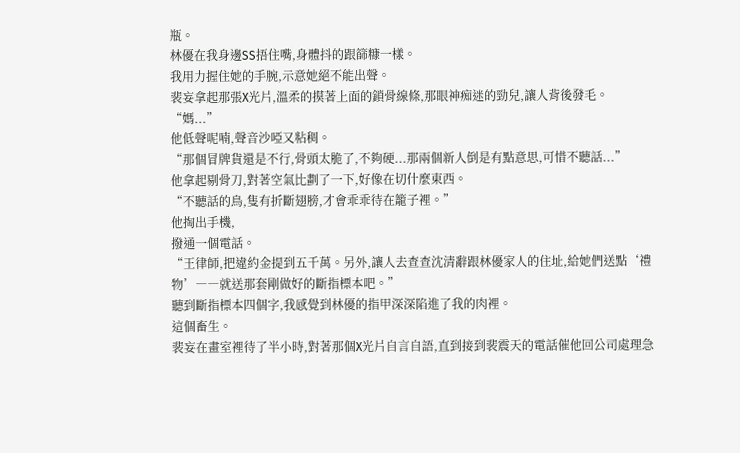瓶。
林優在我身邊SS捂住嘴,身體抖的跟篩糠一樣。
我用力握住她的手腕,示意她絕不能出聲。
裴妄拿起那張X光片,溫柔的摸著上面的鎖骨線條,那眼神痴迷的勁兒,讓人背後發毛。
“媽...”
他低聲呢喃,聲音沙啞又粘稠。
“那個冒牌貨還是不行,骨頭太脆了,不夠硬...那兩個新人倒是有點意思,可惜不聽話...”
他拿起剔骨刀,對著空氣比劃了一下,好像在切什麼東西。
“不聽話的鳥,隻有折斷翅膀,才會乖乖待在籠子裡。”
他掏出手機,
撥通一個電話。
“王律師,把違約金提到五千萬。另外,讓人去查查沈清辭跟林優家人的住址,給她們送點‘禮物’――就送那套剛做好的斷指標本吧。”
聽到斷指標本四個字,我感覺到林優的指甲深深陷進了我的肉裡。
這個畜生。
裴妄在畫室裡待了半小時,對著那個X光片自言自語,直到接到裴震天的電話催他回公司處理急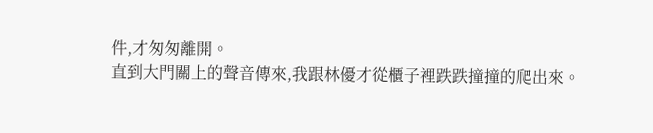件,才匆匆離開。
直到大門關上的聲音傳來,我跟林優才從櫃子裡跌跌撞撞的爬出來。